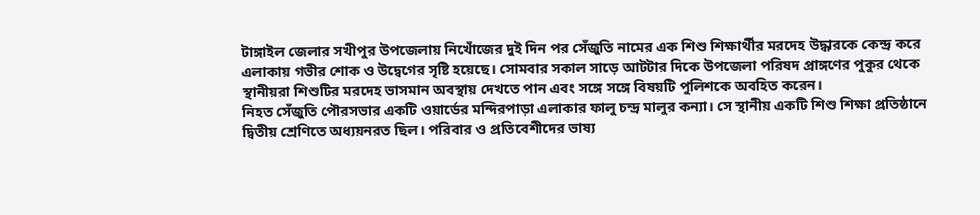টাঙ্গাইল জেলার সখীপুর উপজেলায় নিখোঁজের দুই দিন পর সেঁজুতি নামের এক শিশু শিক্ষার্থীর মরদেহ উদ্ধারকে কেন্দ্র করে এলাকায় গভীর শোক ও উদ্বেগের সৃষ্টি হয়েছে। সোমবার সকাল সাড়ে আটটার দিকে উপজেলা পরিষদ প্রাঙ্গণের পুকুর থেকে স্থানীয়রা শিশুটির মরদেহ ভাসমান অবস্থায় দেখতে পান এবং সঙ্গে সঙ্গে বিষয়টি পুলিশকে অবহিত করেন।
নিহত সেঁজুতি পৌরসভার একটি ওয়ার্ডের মন্দিরপাড়া এলাকার ফালু চন্দ্র মালুর কন্যা। সে স্থানীয় একটি শিশু শিক্ষা প্রতিষ্ঠানে দ্বিতীয় শ্রেণিতে অধ্যয়নরত ছিল। পরিবার ও প্রতিবেশীদের ভাষ্য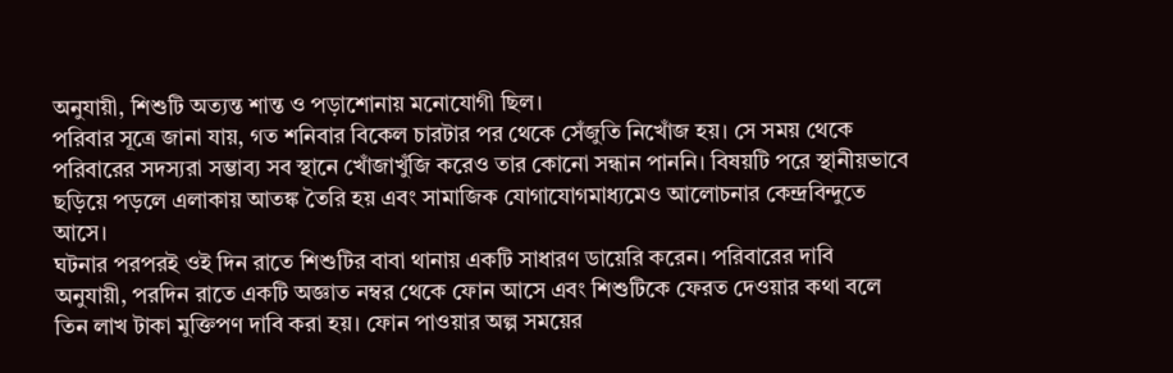অনুযায়ী, শিশুটি অত্যন্ত শান্ত ও পড়াশোনায় মনোযোগী ছিল।
পরিবার সূত্রে জানা যায়, গত শনিবার বিকেল চারটার পর থেকে সেঁজুতি নিখোঁজ হয়। সে সময় থেকে পরিবারের সদস্যরা সম্ভাব্য সব স্থানে খোঁজাখুঁজি করেও তার কোনো সন্ধান পাননি। বিষয়টি পরে স্থানীয়ভাবে ছড়িয়ে পড়লে এলাকায় আতঙ্ক তৈরি হয় এবং সামাজিক যোগাযোগমাধ্যমেও আলোচনার কেন্দ্রবিন্দুতে আসে।
ঘটনার পরপরই ওই দিন রাতে শিশুটির বাবা থানায় একটি সাধারণ ডায়েরি করেন। পরিবারের দাবি অনুযায়ী, পরদিন রাতে একটি অজ্ঞাত নম্বর থেকে ফোন আসে এবং শিশুটিকে ফেরত দেওয়ার কথা বলে তিন লাখ টাকা মুক্তিপণ দাবি করা হয়। ফোন পাওয়ার অল্প সময়ের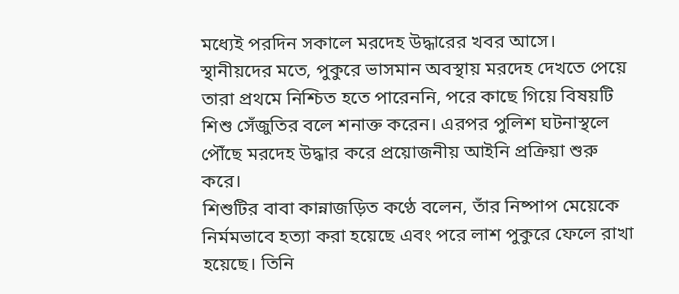মধ্যেই পরদিন সকালে মরদেহ উদ্ধারের খবর আসে।
স্থানীয়দের মতে, পুকুরে ভাসমান অবস্থায় মরদেহ দেখতে পেয়ে তারা প্রথমে নিশ্চিত হতে পারেননি, পরে কাছে গিয়ে বিষয়টি শিশু সেঁজুতির বলে শনাক্ত করেন। এরপর পুলিশ ঘটনাস্থলে পৌঁছে মরদেহ উদ্ধার করে প্রয়োজনীয় আইনি প্রক্রিয়া শুরু করে।
শিশুটির বাবা কান্নাজড়িত কণ্ঠে বলেন, তাঁর নিষ্পাপ মেয়েকে নির্মমভাবে হত্যা করা হয়েছে এবং পরে লাশ পুকুরে ফেলে রাখা হয়েছে। তিনি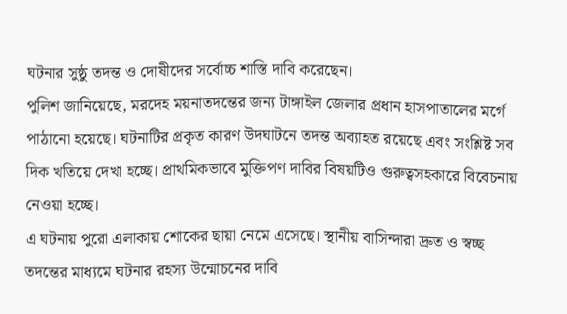ঘটনার সুষ্ঠু তদন্ত ও দোষীদের সর্বোচ্চ শাস্তি দাবি করেছেন।
পুলিশ জানিয়েছে, মরদেহ ময়নাতদন্তের জন্য টাঙ্গাইল জেলার প্রধান হাসপাতালের মর্গে পাঠানো হয়েছে। ঘটনাটির প্রকৃত কারণ উদঘাটনে তদন্ত অব্যাহত রয়েছে এবং সংশ্লিষ্ট সব দিক খতিয়ে দেখা হচ্ছে। প্রাথমিকভাবে মুক্তিপণ দাবির বিষয়টিও গুরুত্বসহকারে বিবেচনায় নেওয়া হচ্ছে।
এ ঘটনায় পুরো এলাকায় শোকের ছায়া নেমে এসেছে। স্থানীয় বাসিন্দারা দ্রুত ও স্বচ্ছ তদন্তের মাধ্যমে ঘটনার রহস্য উন্মোচনের দাবি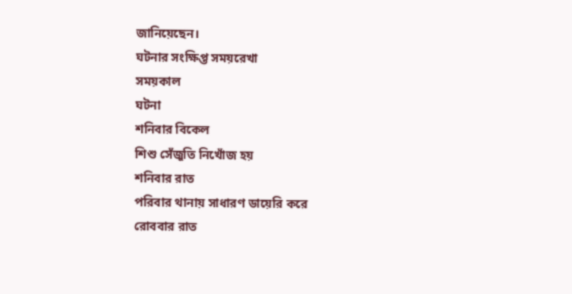জানিয়েছেন।
ঘটনার সংক্ষিপ্ত সময়রেখা
সময়কাল
ঘটনা
শনিবার বিকেল
শিশু সেঁজুতি নিখোঁজ হয়
শনিবার রাত
পরিবার থানায় সাধারণ ডায়েরি করে
রোববার রাত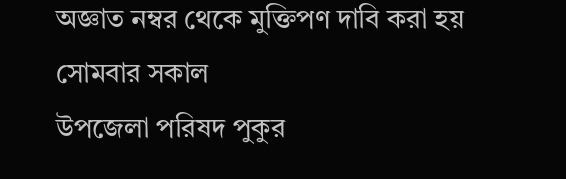অজ্ঞাত নম্বর থেকে মুক্তিপণ দাবি করা হয়
সোমবার সকাল
উপজেলা পরিষদ পুকুর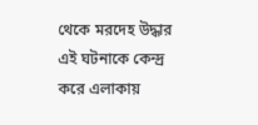থেকে মরদেহ উদ্ধার
এই ঘটনাকে কেন্দ্র করে এলাকায়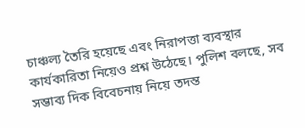চাঞ্চল্য তৈরি হয়েছে এবং নিরাপত্তা ব্যবস্থার কার্যকারিতা নিয়েও প্রশ্ন উঠেছে। পুলিশ বলছে, সব সম্ভাব্য দিক বিবেচনায় নিয়ে তদন্ত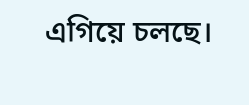এগিয়ে চলছে।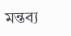মন্তব্য